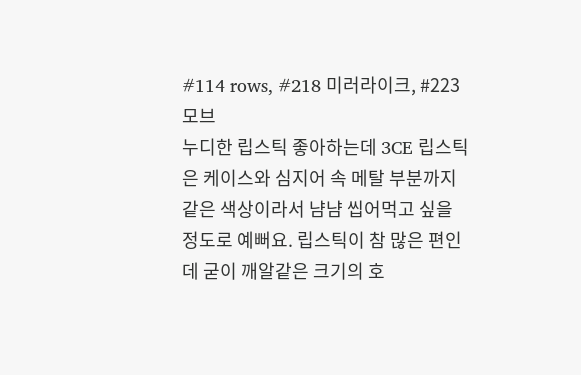#114 rows, #218 미러라이크, #223 모브
누디한 립스틱 좋아하는데 3CE 립스틱은 케이스와 심지어 속 메탈 부분까지 같은 색상이라서 냠냠 씹어먹고 싶을 정도로 예뻐요. 립스틱이 참 많은 편인데 굳이 깨알같은 크기의 호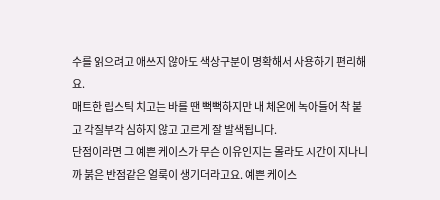수를 읽으려고 애쓰지 않아도 색상구분이 명확해서 사용하기 편리해요.
매트한 립스틱 치고는 바를 땐 뻑뻑하지만 내 체온에 녹아들어 착 붙고 각질부각 심하지 않고 고르게 잘 발색됩니다.
단점이라면 그 예쁜 케이스가 무슨 이유인지는 몰라도 시간이 지나니까 붉은 반점같은 얼룩이 생기더라고요. 예쁜 케이스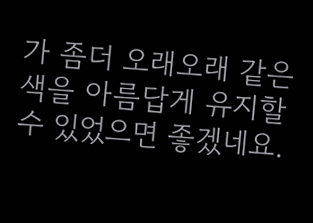가 좀더 오래오래 같은 색을 아름답게 유지할 수 있었으면 좋겠네요.